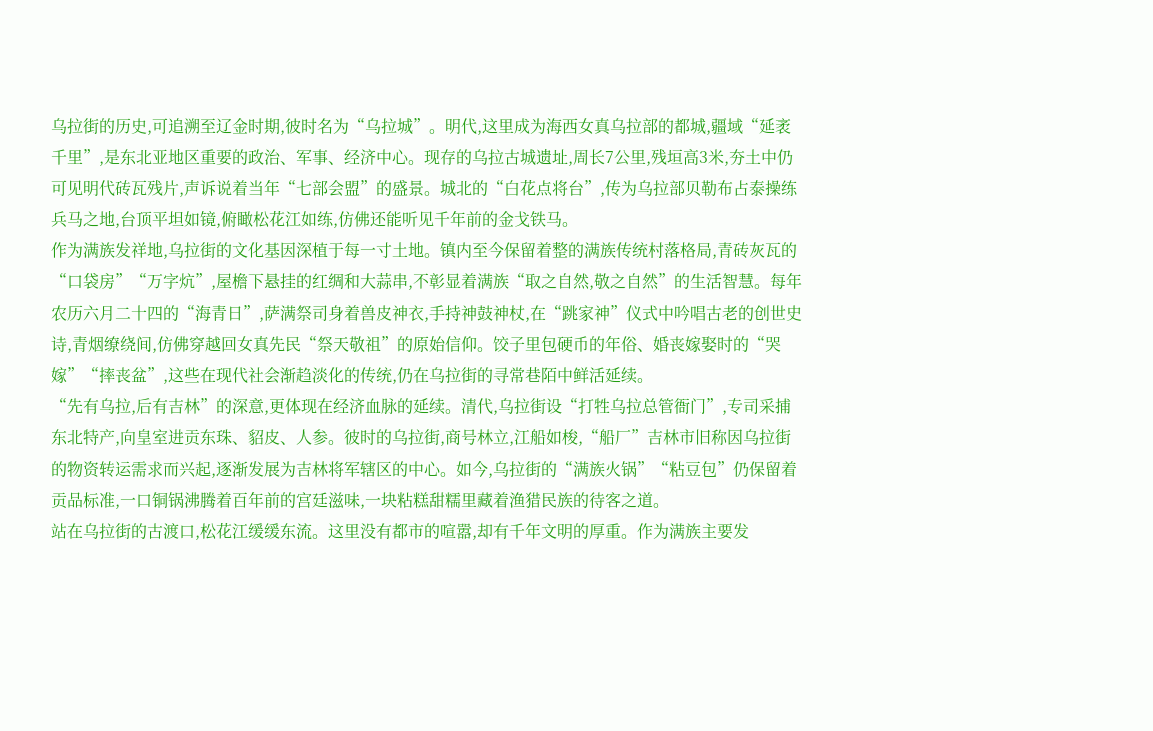乌拉街的历史,可追溯至辽金时期,彼时名为“乌拉城”。明代,这里成为海西女真乌拉部的都城,疆域“延袤千里”,是东北亚地区重要的政治、军事、经济中心。现存的乌拉古城遗址,周长7公里,残垣高3米,夯土中仍可见明代砖瓦残片,声诉说着当年“七部会盟”的盛景。城北的“白花点将台”,传为乌拉部贝勒布占泰操练兵马之地,台顶平坦如镜,俯瞰松花江如练,仿佛还能听见千年前的金戈铁马。
作为满族发祥地,乌拉街的文化基因深植于每一寸土地。镇内至今保留着整的满族传统村落格局,青砖灰瓦的“口袋房”“万字炕”,屋檐下悬挂的红绸和大蒜串,不彰显着满族“取之自然,敬之自然”的生活智慧。每年农历六月二十四的“海青日”,萨满祭司身着兽皮神衣,手持神鼓神杖,在“跳家神”仪式中吟唱古老的创世史诗,青烟缭绕间,仿佛穿越回女真先民“祭天敬祖”的原始信仰。饺子里包硬币的年俗、婚丧嫁娶时的“哭嫁”“摔丧盆”,这些在现代社会渐趋淡化的传统,仍在乌拉街的寻常巷陌中鲜活延续。
“先有乌拉,后有吉林”的深意,更体现在经济血脉的延续。清代,乌拉街设“打牲乌拉总管衙门”,专司采捕东北特产,向皇室进贡东珠、貂皮、人参。彼时的乌拉街,商号林立,江船如梭,“船厂”吉林市旧称因乌拉街的物资转运需求而兴起,逐渐发展为吉林将军辖区的中心。如今,乌拉街的“满族火锅”“粘豆包”仍保留着贡品标准,一口铜锅沸腾着百年前的宫廷滋味,一块粘糕甜糯里藏着渔猎民族的待客之道。
站在乌拉街的古渡口,松花江缓缓东流。这里没有都市的喧嚣,却有千年文明的厚重。作为满族主要发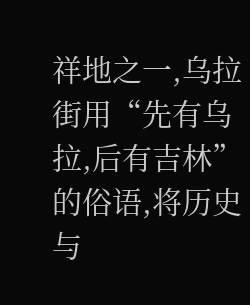祥地之一,乌拉街用“先有乌拉,后有吉林”的俗语,将历史与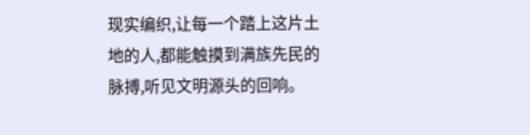现实编织,让每一个踏上这片土地的人,都能触摸到满族先民的脉搏,听见文明源头的回响。